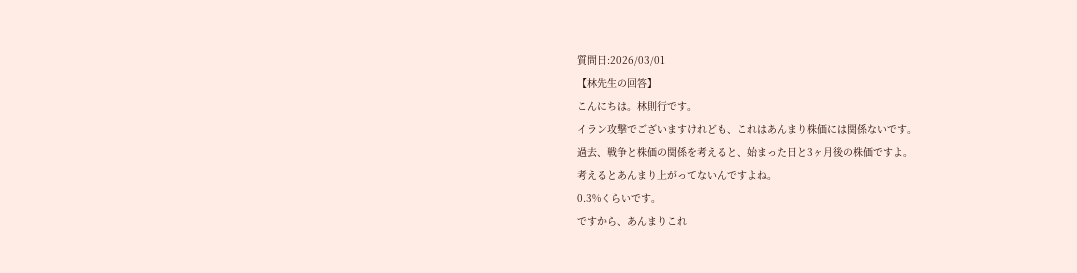質問日:2026/03/01
【林先生の回答】
こんにちは。林則行です。
イラン攻撃でございますけれども、これはあんまり株価には関係ないです。
過去、戦争と株価の関係を考えると、始まった日と3ヶ月後の株価ですよ。
考えるとあんまり上がってないんですよね。
0.3%くらいです。
ですから、あんまりこれ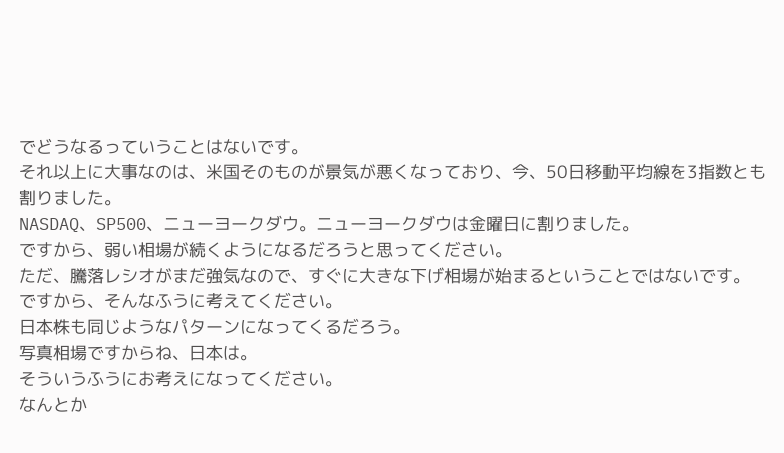でどうなるっていうことはないです。
それ以上に大事なのは、米国そのものが景気が悪くなっており、今、50日移動平均線を3指数とも割りました。
NASDAQ、SP500、ニューヨークダウ。ニューヨークダウは金曜日に割りました。
ですから、弱い相場が続くようになるだろうと思ってください。
ただ、騰落レシオがまだ強気なので、すぐに大きな下げ相場が始まるということではないです。
ですから、そんなふうに考えてください。
日本株も同じようなパターンになってくるだろう。
写真相場ですからね、日本は。
そういうふうにお考えになってください。
なんとか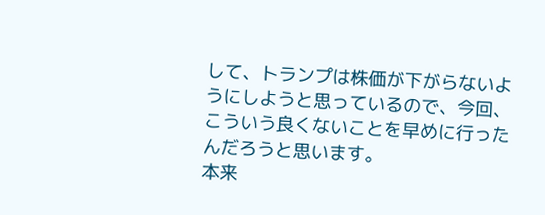して、トランプは株価が下がらないようにしようと思っているので、今回、こういう良くないことを早めに行ったんだろうと思います。
本来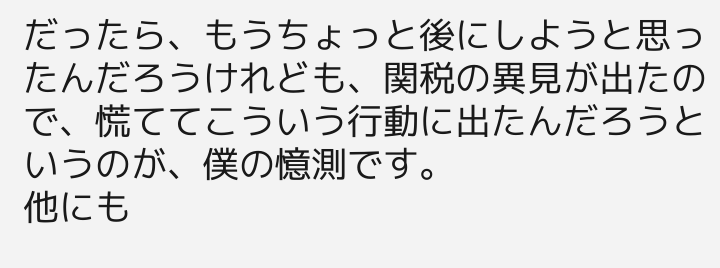だったら、もうちょっと後にしようと思ったんだろうけれども、関税の異見が出たので、慌ててこういう行動に出たんだろうというのが、僕の憶測です。
他にも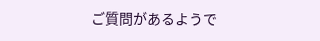ご質問があるようで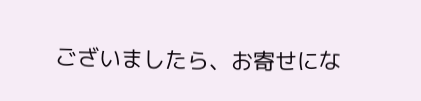ございましたら、お寄せにな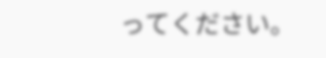ってください。